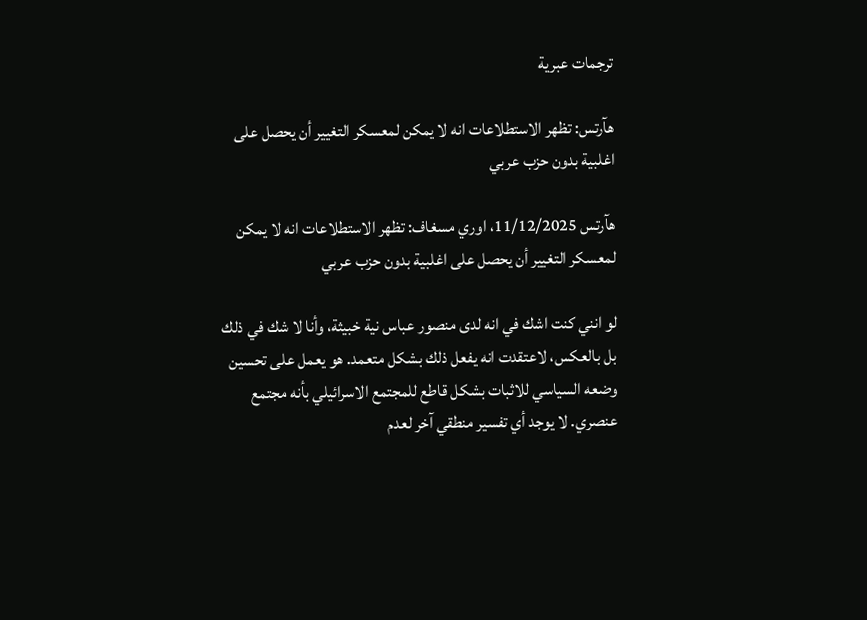ترجمات عبرية

هآرتس: تظهر الاستطلاعات انه لا يمكن لمعسكر التغيير أن يحصل على اغلبية بدون حزب عربي

هآرتس 11/12/2025، اوري مسغاف: تظهر الاستطلاعات انه لا يمكن لمعسكر التغيير أن يحصل على اغلبية بدون حزب عربي

لو انني كنت اشك في انه لدى منصور عباس نية خبيثة، وأنا لا شك في ذلك بل بالعكس، لاعتقدت انه يفعل ذلك بشكل متعمد. هو يعمل على تحسين وضعه السياسي للاثبات بشكل قاطع للمجتمع الاسرائيلي بأنه مجتمع عنصري. لا يوجد أي تفسير منطقي آخر لعدم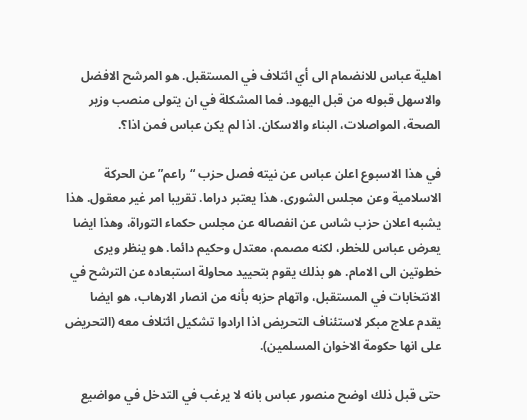اهلية عباس للانضمام الى أي ائتلاف في المستقبل. هو المرشح الافضل والاسهل قبوله من قبل اليهود. فما المشكلة في ان يتولى منصب وزير الصحة، المواصلات، البناء والاسكان. اذا لم يكن عباس فمن اذا؟.

في هذا الاسبوع اعلن عباس عن نيته فصل حزب “راعم” عن الحركة الاسلامية وعن مجلس الشورى. هذا يعتبر دراما. تقريبا امر غير معقول. هذا يشبه اعلان حزب شاس عن انفصاله عن مجلس حكماء التوراة، وهذا ايضا يعرض عباس للخطر، لكنه مصمم، معتدل وحكيم دائما. هو ينظر ويرى خطوتين الى الامام. هو بذلك يقوم بتحييد محاولة استبعاده عن الترشح في الانتخابات في المستقبل، واتهام حزبه بأنه من انصار الارهاب، هو ايضا يقدم علاج مبكر لاستئناف التحريض اذا ارادوا تشكيل ائتلاف معه (التحريض على انها حكومة الاخوان المسلمين).

حتى قبل ذلك اوضح منصور عباس بانه لا يرغب في التدخل في مواضيع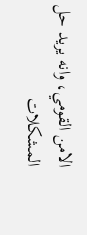الامن القومي، وانه يريد حل المشكلات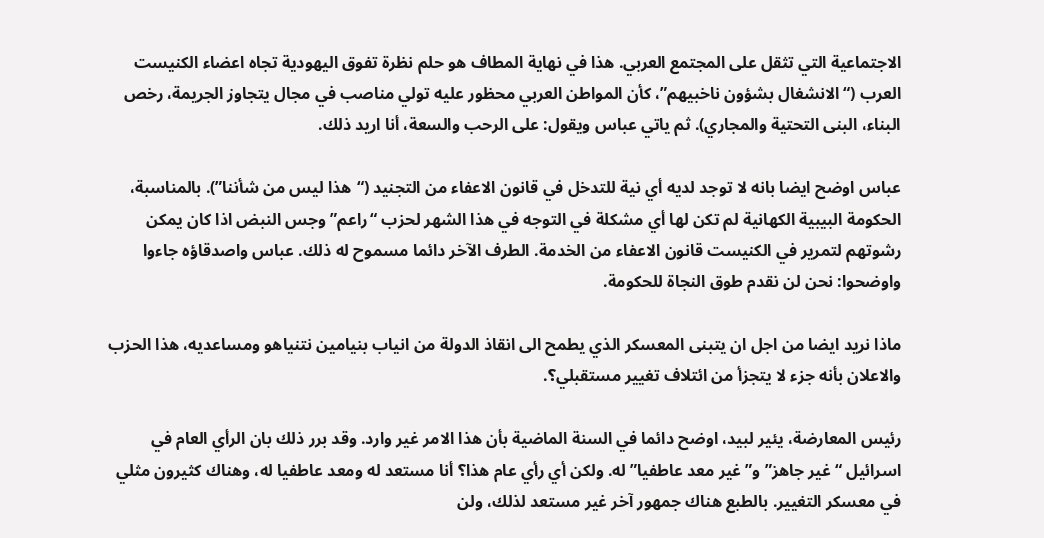الاجتماعية التي تثقل على المجتمع العربي. هذا في نهاية المطاف هو حلم نظرة تفوق اليهودية تجاه اعضاء الكنيست العرب (“الانشغال بشؤون ناخبيهم”، كأن المواطن العربي محظور عليه تولي مناصب في مجال يتجاوز الجريمة، رخص البناء، البنى التحتية والمجاري). ثم ياتي عباس ويقول: على الرحب والسعة، أنا اريد ذلك.

عباس اوضح ايضا بانه لا توجد لديه أي نية للتدخل في قانون الاعفاء من التجنيد (“هذا ليس من شأننا”). بالمناسبة، الحكومة البيبية الكهانية لم تكن لها أي مشكلة في التوجه في هذا الشهر لحزب “راعم” وجس النبض اذا كان يمكن رشوتهم لتمرير في الكنيست قانون الاعفاء من الخدمة. الطرف الآخر دائما مسموح له ذلك. عباس واصدقاؤه جاءوا واوضحوا: نحن لن نقدم طوق النجاة للحكومة.

ماذا نريد ايضا من اجل ان يتبنى المعسكر الذي يطمح الى انقاذ الدولة من انياب بنيامين نتنياهو ومساعديه، هذا الحزب والاعلان بأنه جزء لا يتجزأ من ائتلاف تغيير مستقبلي؟.

رئيس المعارضة، يئير لبيد، اوضح دائما في السنة الماضية بأن هذا الامر غير وارد. وقد برر ذلك بان الرأي العام في اسرائيل “غير جاهز” و”غير معد عاطفيا” له. ولكن أي رأي عام هذا؟ أنا مستعد له ومعد عاطفيا له، وهناك كثيرون مثلي في معسكر التغيير. بالطبع هناك جمهور آخر غير مستعد لذلك، ولن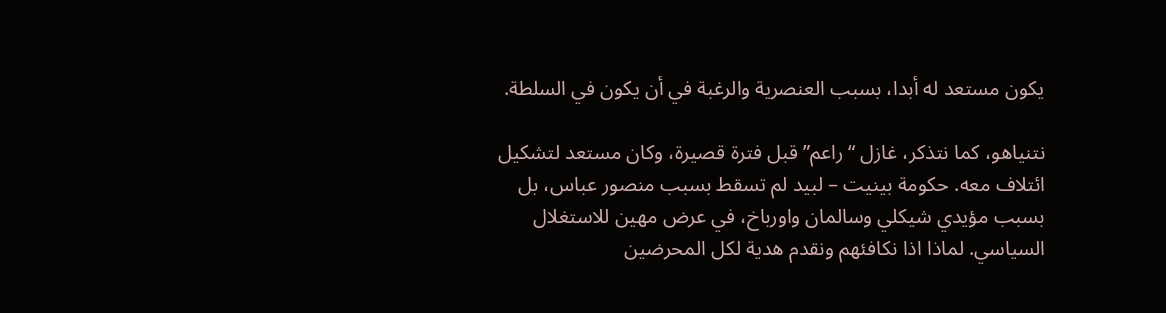يكون مستعد له أبدا، بسبب العنصرية والرغبة في أن يكون في السلطة.

نتنياهو، كما نتذكر، غازل “راعم” قبل فترة قصيرة، وكان مستعد لتشكيل ائتلاف معه. حكومة بينيت – لبيد لم تسقط بسبب منصور عباس، بل بسبب مؤيدي شيكلي وسالمان واورباخ، في عرض مهين للاستغلال السياسي. لماذا اذا نكافئهم ونقدم هدية لكل المحرضين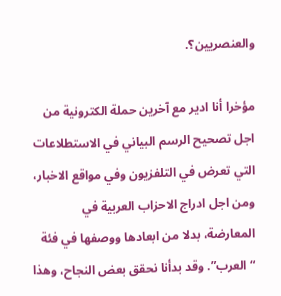والعنصريين؟.

مؤخرا أنا ادير مع آخرين حملة الكترونية من اجل تصحيح الرسم البياني في الاستطلاعات التي تعرض في التلفزيون وفي مواقع الاخبار، ومن اجل ادراج الاحزاب العربية في المعارضة، بدلا من ابعادها ووصفها في فئة “العرب”. وقد بدأنا نحقق بعض النجاح، وهذا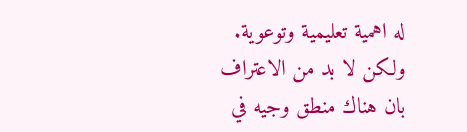له اهمية تعليمية وتوعوية. ولكن لا بد من الاعتراف بان هناك منطق وجيه في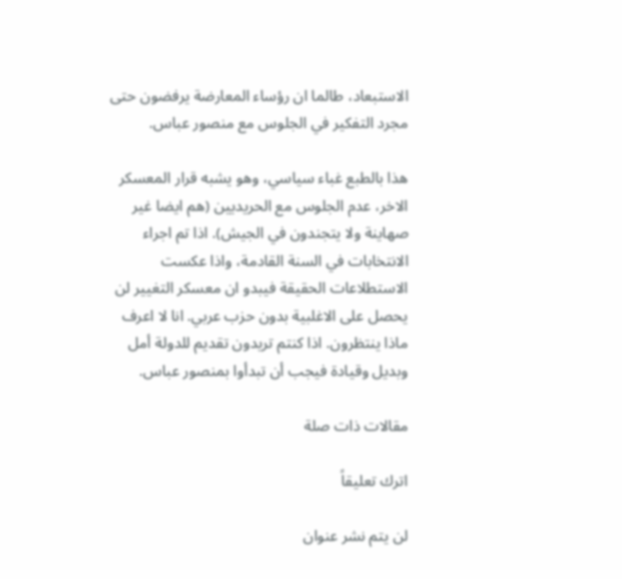الاستبعاد، طالما ان رؤساء المعارضة يرفضون حتى مجرد التفكير في الجلوس مع منصور عباس.

هذا بالطبع غباء سياسي، وهو يشبه قرار المعسكر الاخر، عدم الجلوس مع الحريديين (هم ايضا غير صهاينة ولا يتجندون في الجيش). اذا تم اجراء الانتخابات في السنة القادمة، واذا عكست الاستطلاعات الحقيقة فيبدو ان معسكر التغيير لن يحصل على الاغلبية بدون حزب عربي. انا لا اعرف ماذا ينتظرون. اذا كنتم تريدون تقديم للدولة أمل وبديل وقيادة فيجب أن تبدأوا بمنصور عباس.

مقالات ذات صلة

اترك تعليقاً

لن يتم نشر عنوان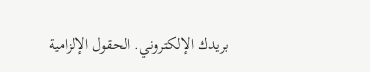بريدك الإلكتروني. الحقول الإلزامية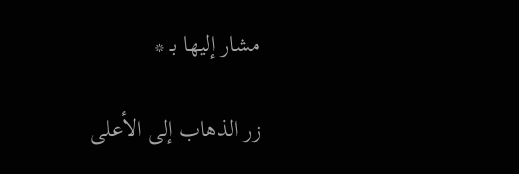مشار إليها بـ *

زر الذهاب إلى الأعلى